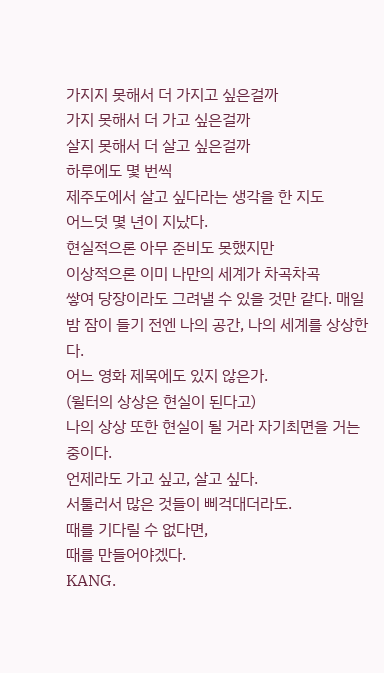가지지 못해서 더 가지고 싶은걸까
가지 못해서 더 가고 싶은걸까
살지 못해서 더 살고 싶은걸까
하루에도 몇 번씩
제주도에서 살고 싶다라는 생각을 한 지도
어느덧 몇 년이 지났다.
현실적으론 아무 준비도 못했지만
이상적으론 이미 나만의 세계가 차곡차곡
쌓여 당장이라도 그려낼 수 있을 것만 같다. 매일 밤 잠이 들기 전엔 나의 공간, 나의 세계를 상상한다.
어느 영화 제목에도 있지 않은가.
(윌터의 상상은 현실이 된다고)
나의 상상 또한 현실이 될 거라 자기최면을 거는 중이다.
언제라도 가고 싶고, 살고 싶다.
서툴러서 많은 것들이 삐걱대더라도.
때를 기다릴 수 없다면,
때를 만들어야겠다.
KANG.